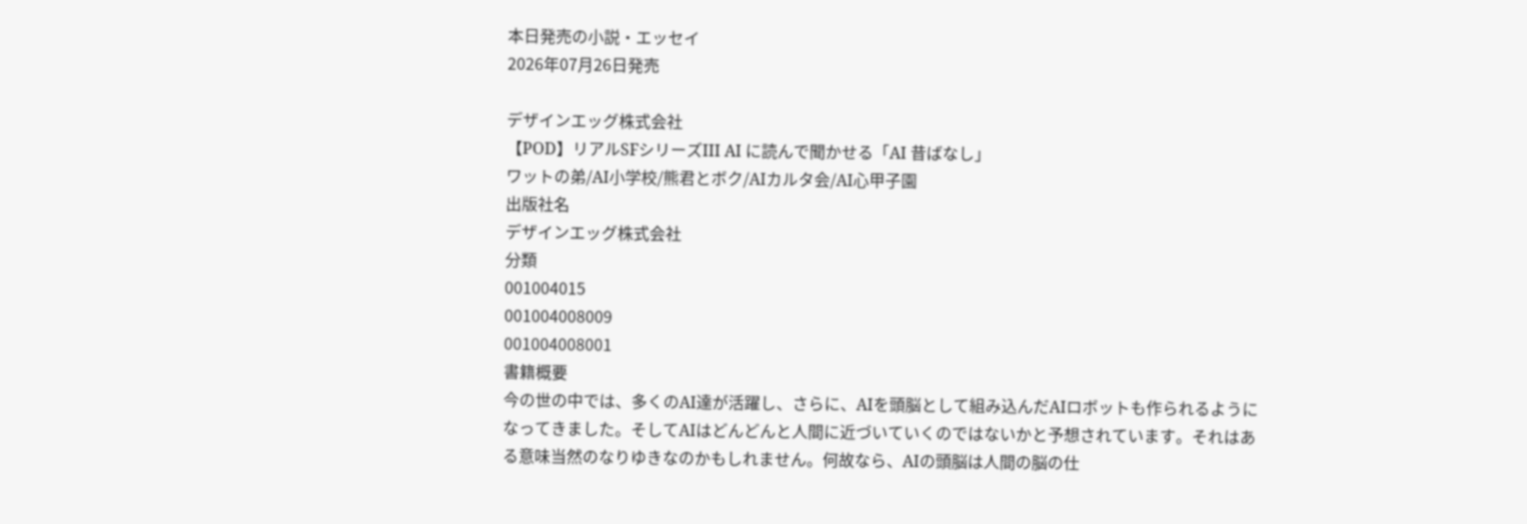本日発売の小説・エッセイ
2026年07月26日発売

デザインエッグ株式会社
【POD】リアルSFシリーズIII AI に読んで聞かせる「AI 昔ばなし」
ワットの弟/AI小学校/熊君とボク/AIカルタ会/AI心甲子園
出版社名
デザインエッグ株式会社
分類
001004015
001004008009
001004008001
書籍概要
今の世の中では、多くのAI達が活躍し、さらに、AIを頭脳として組み込んだAIロボットも作られるようになってきました。そしてAIはどんどんと人間に近づいていくのではないかと予想されています。それはある意味当然のなりゆきなのかもしれません。何故なら、AIの頭脳は人間の脳の仕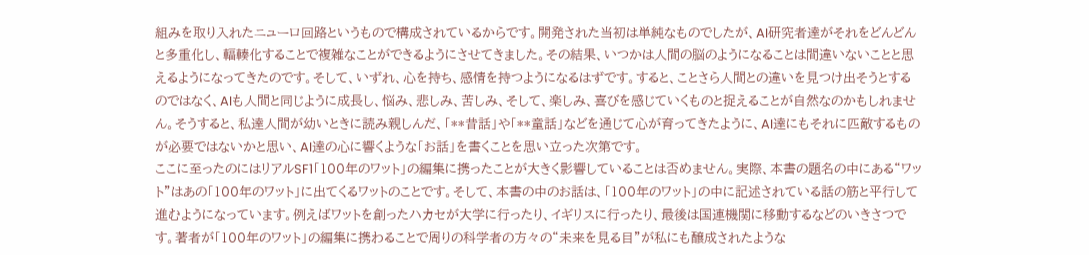組みを取り入れたニューロ回路というもので構成されているからです。開発された当初は単純なものでしたが、AI研究者達がそれをどんどんと多重化し、輻輳化することで複雑なことができるようにさせてきました。その結果、いつかは人間の脳のようになることは間違いないことと思えるようになってきたのです。そして、いずれ、心を持ち、感情を持つようになるはずです。すると、ことさら人間との違いを見つけ出そうとするのではなく、AIも人間と同じように成長し、悩み、悲しみ、苦しみ、そして、楽しみ、喜びを感じていくものと捉えることが自然なのかもしれません。そうすると、私達人間が幼いときに読み親しんだ、「**昔話」や「**童話」などを通じて心が育ってきたように、AI達にもそれに匹敵するものが必要ではないかと思い、AI達の心に響くような「お話」を書くことを思い立った次第です。
ここに至ったのにはリアルSF1「100年のワット」の編集に携ったことが大きく影響していることは否めません。実際、本書の題名の中にある“ワット”はあの「100年のワット」に出てくるワットのことです。そして、本書の中のお話は、「100年のワット」の中に記述されている話の筋と平行して進むようになっています。例えばワットを創ったハカセが大学に行ったり、イギリスに行ったり、最後は国連機関に移動するなどのいきさつです。著者が「100年のワット」の編集に携わることで周りの科学者の方々の“未来を見る目”が私にも醸成されたような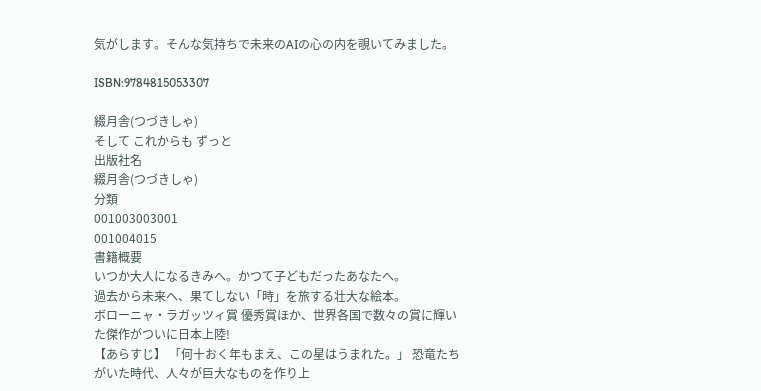気がします。そんな気持ちで未来のAIの心の内を覗いてみました。

ISBN:9784815053307

綴月舎(つづきしゃ)
そして これからも ずっと
出版社名
綴月舎(つづきしゃ)
分類
001003003001
001004015
書籍概要
いつか大人になるきみへ。かつて子どもだったあなたへ。
過去から未来へ、果てしない「時」を旅する壮大な絵本。
ボローニャ・ラガッツィ賞 優秀賞ほか、世界各国で数々の賞に輝いた傑作がついに日本上陸!
【あらすじ】 「何十おく年もまえ、この星はうまれた。」 恐竜たちがいた時代、人々が巨大なものを作り上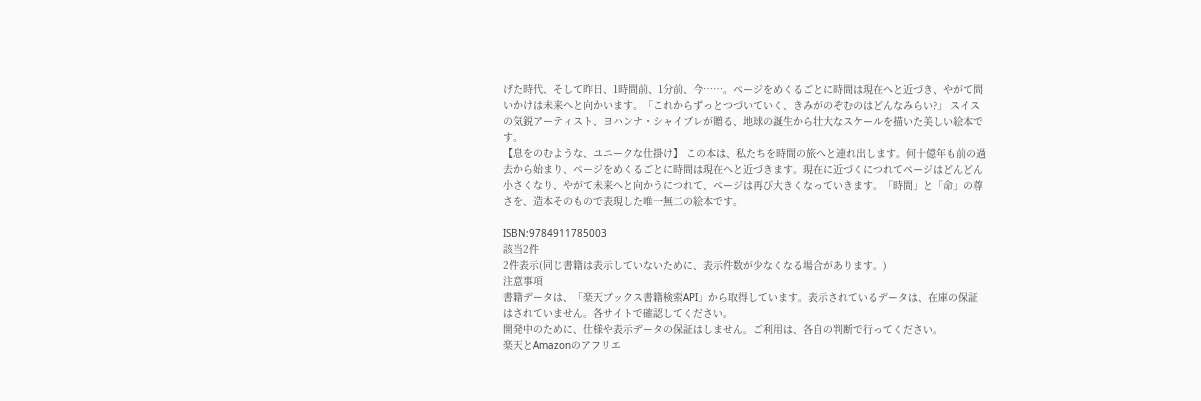げた時代、そして昨日、1時間前、1分前、今……。ページをめくるごとに時間は現在へと近づき、やがて問いかけは未来へと向かいます。「これからずっとつづいていく、きみがのぞむのはどんなみらい?」 スイスの気鋭アーティスト、ヨハンナ・シャイブレが贈る、地球の誕生から壮大なスケールを描いた美しい絵本です。
【息をのむような、ユニークな仕掛け】 この本は、私たちを時間の旅へと連れ出します。何十億年も前の過去から始まり、ページをめくるごとに時間は現在へと近づきます。現在に近づくにつれてページはどんどん小さくなり、やがて未来へと向かうにつれて、ページは再び大きくなっていきます。「時間」と「命」の尊さを、造本そのもので表現した唯一無二の絵本です。

ISBN:9784911785003
該当2件
2件表示(同じ書籍は表示していないために、表示件数が少なくなる場合があります。)
注意事項
書籍データは、「楽天ブックス書籍検索API」から取得しています。表示されているデータは、在庫の保証はされていません。各サイトで確認してください。
開発中のために、仕様や表示データの保証はしません。ご利用は、各自の判断で行ってください。
楽天とAmazonのアフリエ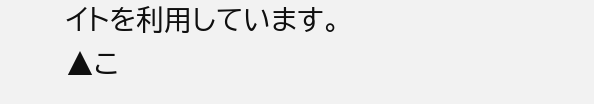イトを利用しています。
▲こ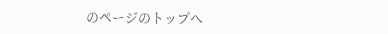のページのトップへ